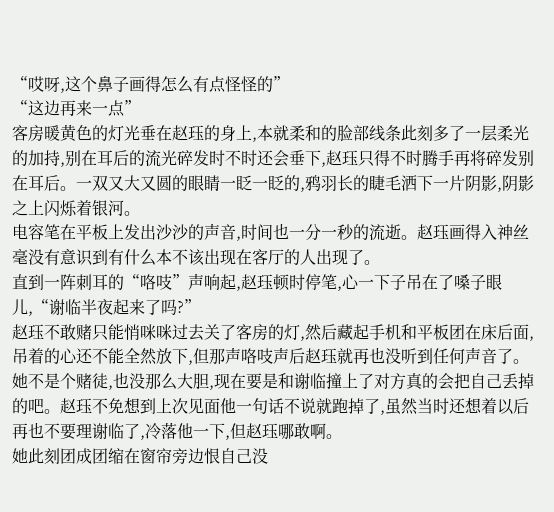“哎呀,这个鼻子画得怎么有点怪怪的”
“这边再来一点”
客房暖黄色的灯光垂在赵珏的身上,本就柔和的脸部线条此刻多了一层柔光的加持,别在耳后的流光碎发时不时还会垂下,赵珏只得不时腾手再将碎发别在耳后。一双又大又圆的眼睛一眨一眨的,鸦羽长的睫毛洒下一片阴影,阴影之上闪烁着银河。
电容笔在平板上发出沙沙的声音,时间也一分一秒的流逝。赵珏画得入神丝毫没有意识到有什么本不该出现在客厅的人出现了。
直到一阵刺耳的“咯吱”声响起,赵珏顿时停笔,心一下子吊在了嗓子眼儿,“谢临半夜起来了吗?”
赵珏不敢赌只能悄咪咪过去关了客房的灯,然后藏起手机和平板团在床后面,吊着的心还不能全然放下,但那声咯吱声后赵珏就再也没听到任何声音了。
她不是个赌徒,也没那么大胆,现在要是和谢临撞上了对方真的会把自己丢掉的吧。赵珏不免想到上次见面他一句话不说就跑掉了,虽然当时还想着以后再也不要理谢临了,冷落他一下,但赵珏哪敢啊。
她此刻团成团缩在窗帘旁边恨自己没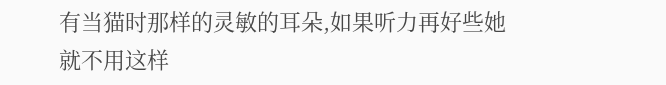有当猫时那样的灵敏的耳朵,如果听力再好些她就不用这样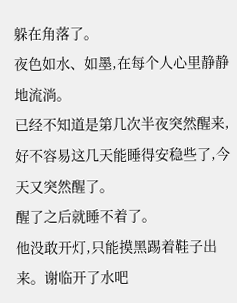躲在角落了。
夜色如水、如墨,在每个人心里静静地流淌。
已经不知道是第几次半夜突然醒来,好不容易这几天能睡得安稳些了,今天又突然醒了。
醒了之后就睡不着了。
他没敢开灯,只能摸黑踢着鞋子出来。谢临开了水吧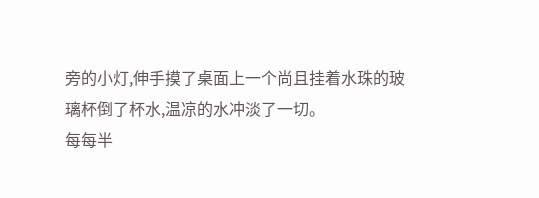旁的小灯,伸手摸了桌面上一个尚且挂着水珠的玻璃杯倒了杯水,温凉的水冲淡了一切。
每每半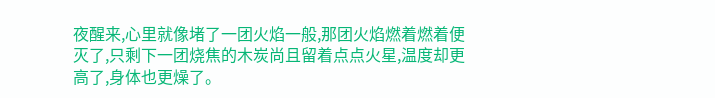夜醒来,心里就像堵了一团火焰一般,那团火焰燃着燃着便灭了,只剩下一团烧焦的木炭尚且留着点点火星,温度却更高了,身体也更燥了。